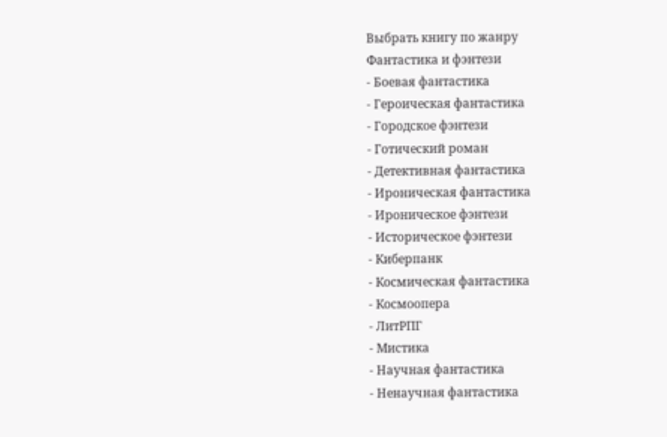Выбрать книгу по жанру
Фантастика и фэнтези
- Боевая фантастика
- Героическая фантастика
- Городское фэнтези
- Готический роман
- Детективная фантастика
- Ироническая фантастика
- Ироническое фэнтези
- Историческое фэнтези
- Киберпанк
- Космическая фантастика
- Космоопера
- ЛитРПГ
- Мистика
- Научная фантастика
- Ненаучная фантастика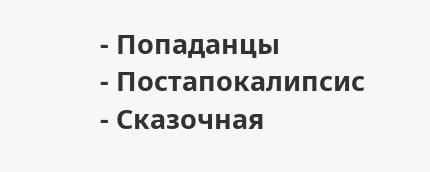- Попаданцы
- Постапокалипсис
- Сказочная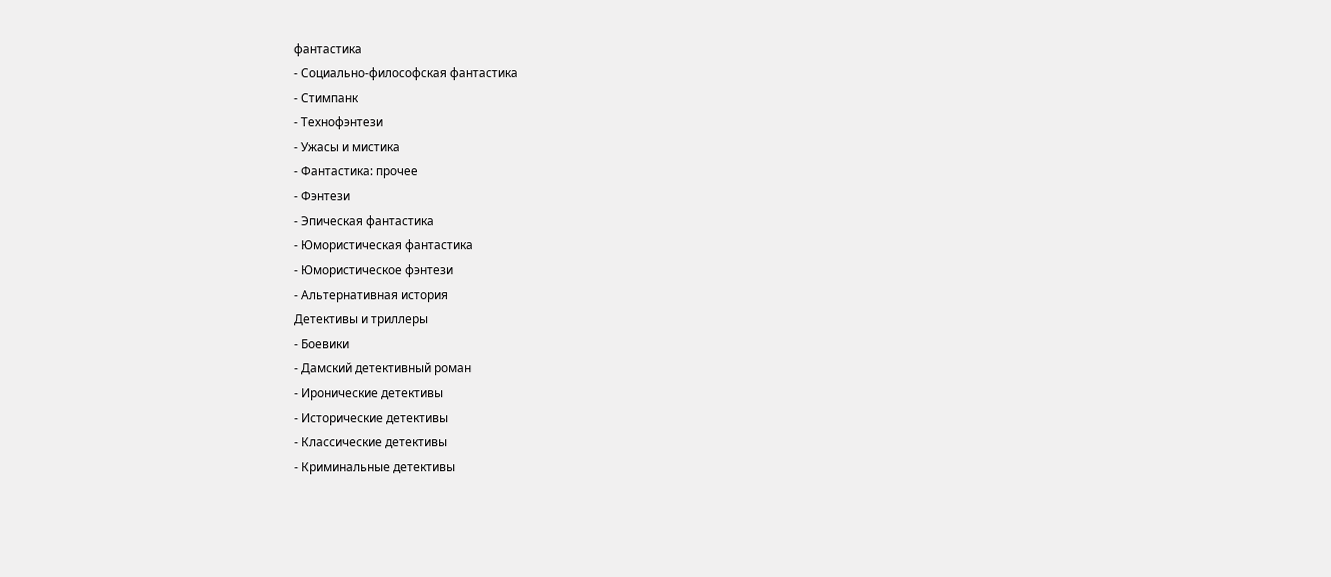фантастика
- Социально-философская фантастика
- Стимпанк
- Технофэнтези
- Ужасы и мистика
- Фантастика: прочее
- Фэнтези
- Эпическая фантастика
- Юмористическая фантастика
- Юмористическое фэнтези
- Альтернативная история
Детективы и триллеры
- Боевики
- Дамский детективный роман
- Иронические детективы
- Исторические детективы
- Классические детективы
- Криминальные детективы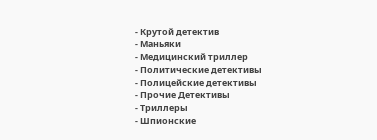- Крутой детектив
- Маньяки
- Медицинский триллер
- Политические детективы
- Полицейские детективы
- Прочие Детективы
- Триллеры
- Шпионские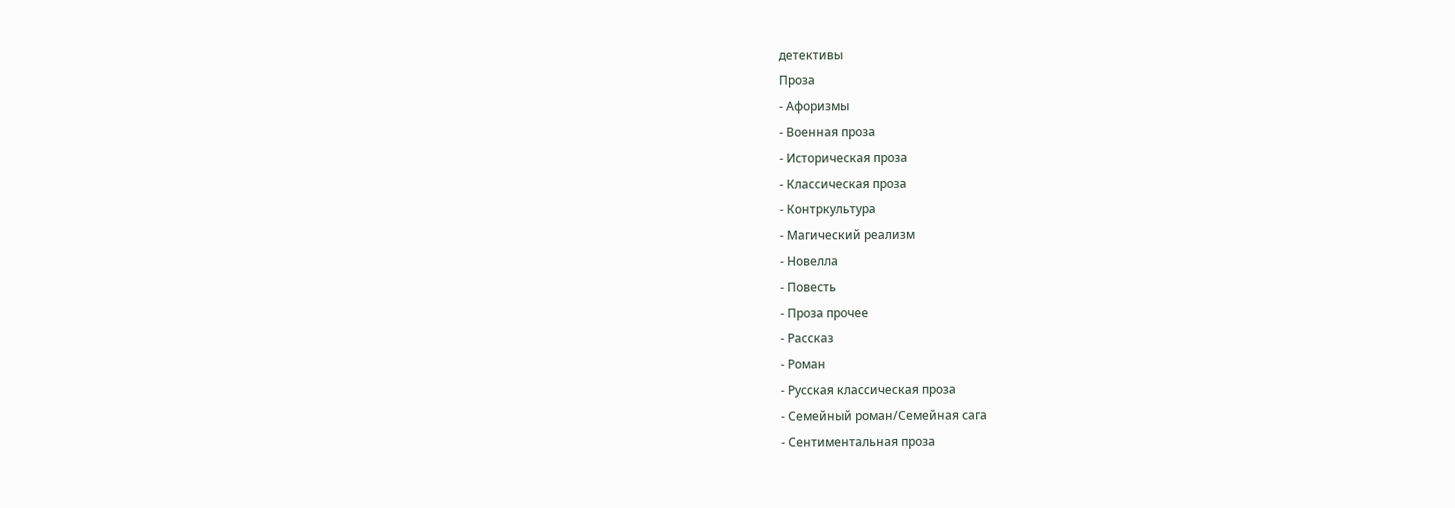детективы
Проза
- Афоризмы
- Военная проза
- Историческая проза
- Классическая проза
- Контркультура
- Магический реализм
- Новелла
- Повесть
- Проза прочее
- Рассказ
- Роман
- Русская классическая проза
- Семейный роман/Семейная сага
- Сентиментальная проза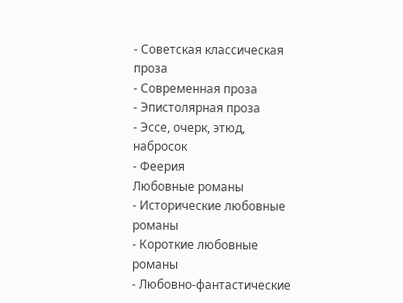- Советская классическая проза
- Современная проза
- Эпистолярная проза
- Эссе, очерк, этюд, набросок
- Феерия
Любовные романы
- Исторические любовные романы
- Короткие любовные романы
- Любовно-фантастические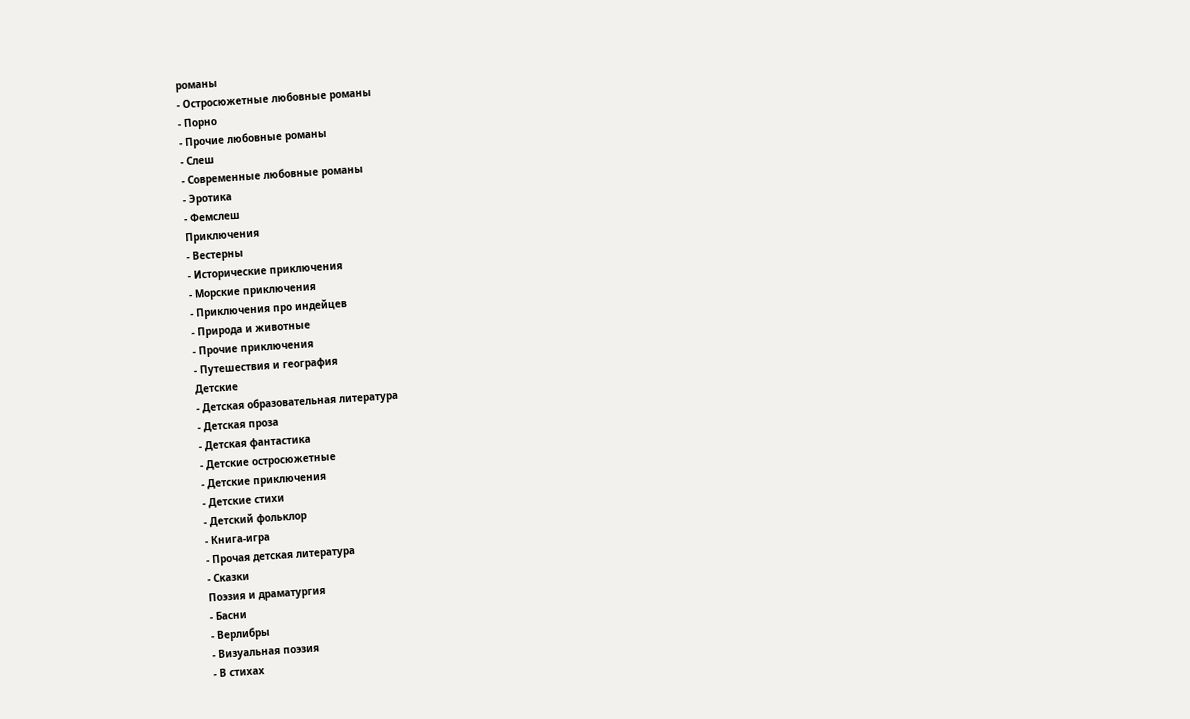романы
- Остросюжетные любовные романы
- Порно
- Прочие любовные романы
- Слеш
- Современные любовные романы
- Эротика
- Фемслеш
Приключения
- Вестерны
- Исторические приключения
- Морские приключения
- Приключения про индейцев
- Природа и животные
- Прочие приключения
- Путешествия и география
Детские
- Детская образовательная литература
- Детская проза
- Детская фантастика
- Детские остросюжетные
- Детские приключения
- Детские стихи
- Детский фольклор
- Книга-игра
- Прочая детская литература
- Сказки
Поэзия и драматургия
- Басни
- Верлибры
- Визуальная поэзия
- В стихах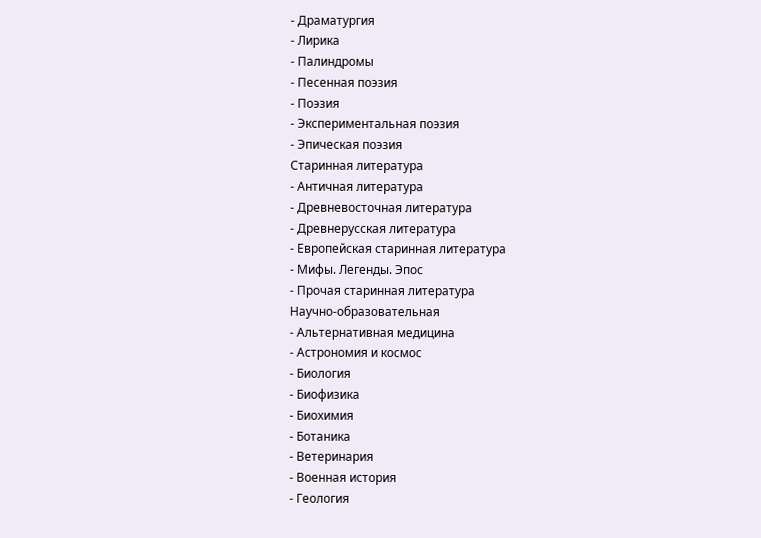- Драматургия
- Лирика
- Палиндромы
- Песенная поэзия
- Поэзия
- Экспериментальная поэзия
- Эпическая поэзия
Старинная литература
- Античная литература
- Древневосточная литература
- Древнерусская литература
- Европейская старинная литература
- Мифы. Легенды. Эпос
- Прочая старинная литература
Научно-образовательная
- Альтернативная медицина
- Астрономия и космос
- Биология
- Биофизика
- Биохимия
- Ботаника
- Ветеринария
- Военная история
- Геология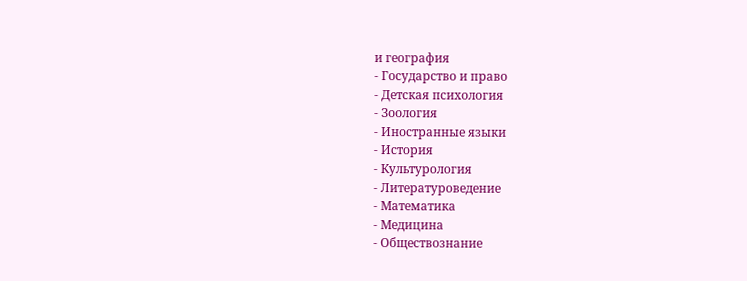и география
- Государство и право
- Детская психология
- Зоология
- Иностранные языки
- История
- Культурология
- Литературоведение
- Математика
- Медицина
- Обществознание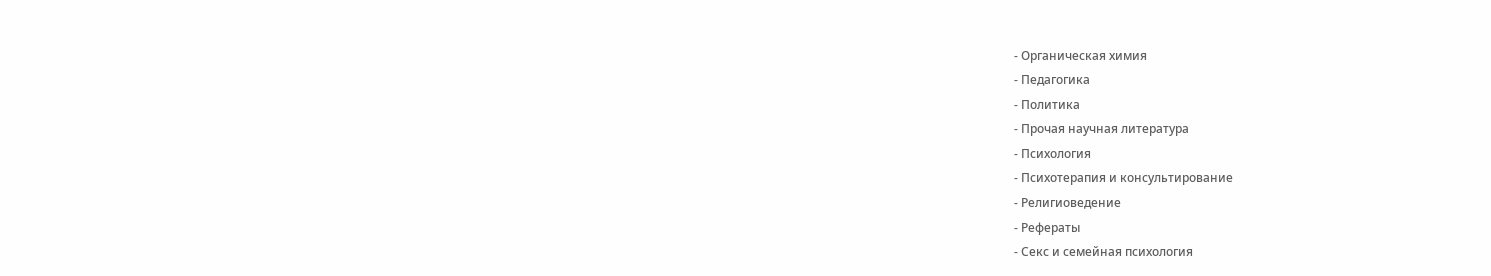- Органическая химия
- Педагогика
- Политика
- Прочая научная литература
- Психология
- Психотерапия и консультирование
- Религиоведение
- Рефераты
- Секс и семейная психология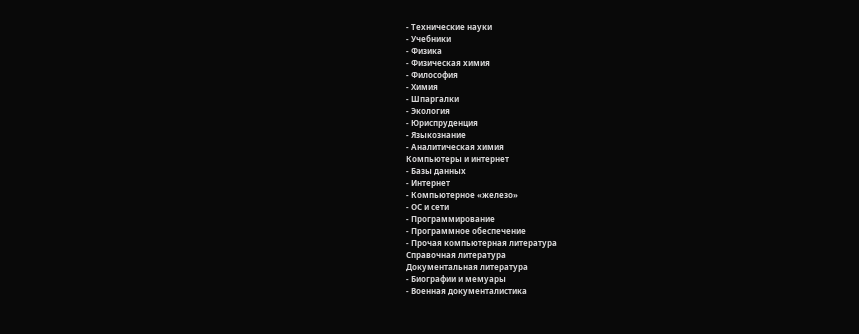- Технические науки
- Учебники
- Физика
- Физическая химия
- Философия
- Химия
- Шпаргалки
- Экология
- Юриспруденция
- Языкознание
- Аналитическая химия
Компьютеры и интернет
- Базы данных
- Интернет
- Компьютерное «железо»
- ОС и сети
- Программирование
- Программное обеспечение
- Прочая компьютерная литература
Справочная литература
Документальная литература
- Биографии и мемуары
- Военная документалистика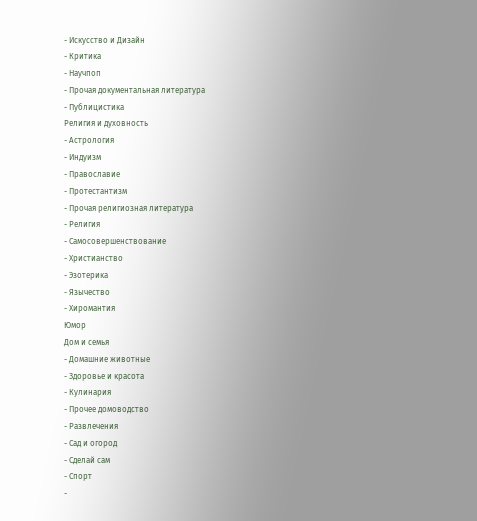- Искусство и Дизайн
- Критика
- Научпоп
- Прочая документальная литература
- Публицистика
Религия и духовность
- Астрология
- Индуизм
- Православие
- Протестантизм
- Прочая религиозная литература
- Религия
- Самосовершенствование
- Христианство
- Эзотерика
- Язычество
- Хиромантия
Юмор
Дом и семья
- Домашние животные
- Здоровье и красота
- Кулинария
- Прочее домоводство
- Развлечения
- Сад и огород
- Сделай сам
- Спорт
-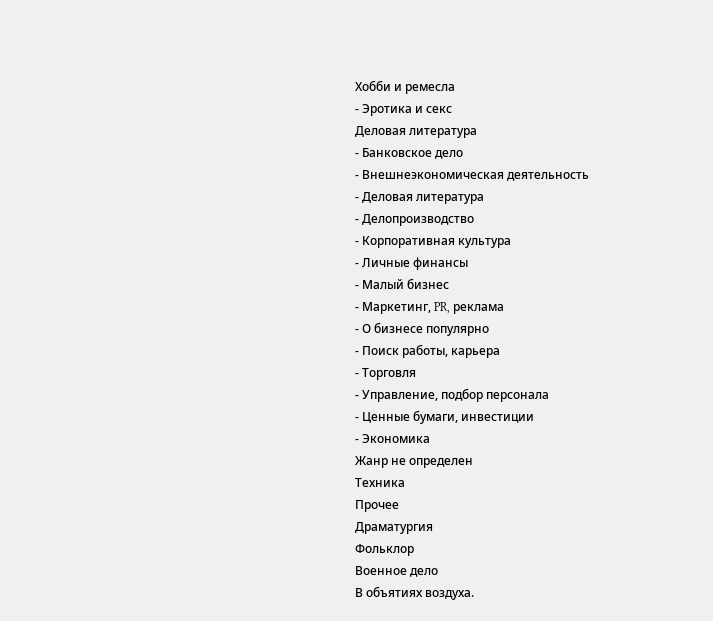Хобби и ремесла
- Эротика и секс
Деловая литература
- Банковское дело
- Внешнеэкономическая деятельность
- Деловая литература
- Делопроизводство
- Корпоративная культура
- Личные финансы
- Малый бизнес
- Маркетинг, PR, реклама
- О бизнесе популярно
- Поиск работы, карьера
- Торговля
- Управление, подбор персонала
- Ценные бумаги, инвестиции
- Экономика
Жанр не определен
Техника
Прочее
Драматургия
Фольклор
Военное дело
В объятиях воздуха.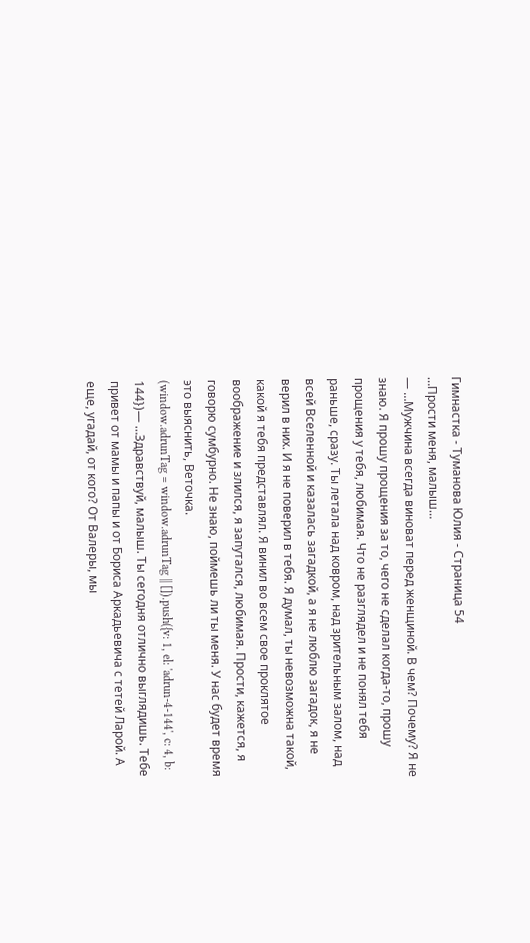Гимнастка - Туманова Юлия - Страница 54
…Прости меня, малыш…
— …Мужчина всегда виноват перед женщиной. В чем? Почему? Я не знаю. Я прошу прощения за то, чего не сделал когда-то, прошу прощения у тебя, любимая. Что не разглядел и не понял тебя раньше, сразу. Ты летала над ковром, над зрительным залом, над всей Вселенной и казалась загадкой, а я не люблю загадок, я не верил в них. И я не поверил в тебя. Я думал, ты невозможна такой, какой я тебя представлял. Я винил во всем свое проклятое воображение и злился, я запутался, любимая. Прости, кажется, я говорю сумбурно. Не знаю, поймешь ли ты меня. У нас будет время это выяснить, Веточка.
(window.adrunTag = window.adrunTag || []).push({v: 1, el: 'adrun-4-144', c: 4, b: 144})— …Здравствуй, малыш. Ты сегодня отлично выглядишь. Тебе привет от мамы и папы и от Бориса Аркадьевича с тетей Ларой. А еще, угадай, от кого? От Валеры, мы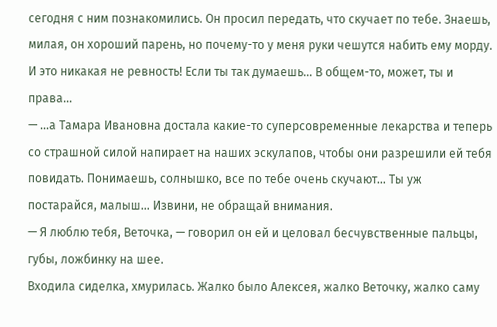сегодня с ним познакомились. Он просил передать, что скучает по тебе. Знаешь, милая, он хороший парень, но почему-то у меня руки чешутся набить ему морду. И это никакая не ревность! Если ты так думаешь… В общем-то, может, ты и права…
— …а Тамара Ивановна достала какие-то суперсовременные лекарства и теперь со страшной силой напирает на наших эскулапов, чтобы они разрешили ей тебя повидать. Понимаешь, солнышко, все по тебе очень скучают… Ты уж постарайся, малыш… Извини, не обращай внимания.
— Я люблю тебя, Веточка, — говорил он ей и целовал бесчувственные пальцы, губы, ложбинку на шее.
Входила сиделка, хмурилась. Жалко было Алексея, жалко Веточку, жалко саму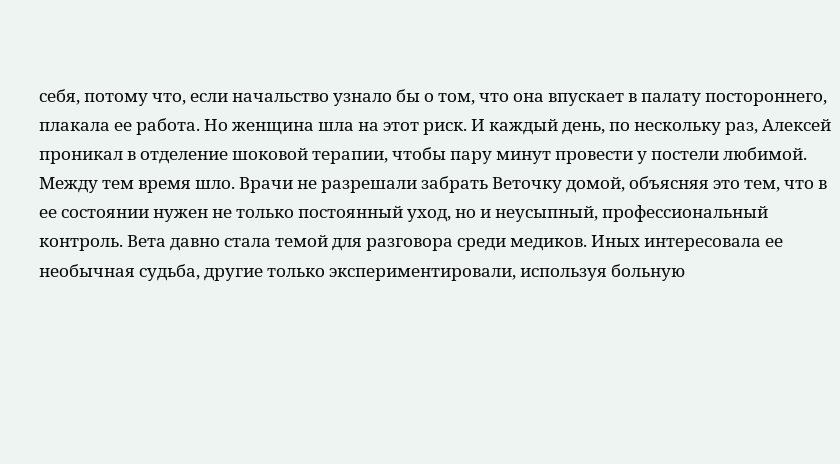себя, потому что, если начальство узнало бы о том, что она впускает в палату постороннего, плакала ее работа. Но женщина шла на этот риск. И каждый день, по нескольку раз, Алексей проникал в отделение шоковой терапии, чтобы пару минут провести у постели любимой. Между тем время шло. Врачи не разрешали забрать Веточку домой, объясняя это тем, что в ее состоянии нужен не только постоянный уход, но и неусыпный, профессиональный контроль. Вета давно стала темой для разговора среди медиков. Иных интересовала ее необычная судьба, другие только экспериментировали, используя больную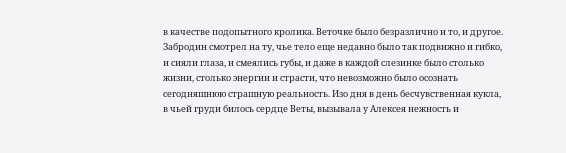в качестве подопытного кролика. Веточке было безразлично и то, и другое.
Забродин смотрел на ту, чье тело еще недавно было так подвижно и гибко, и сияли глаза, и смеялись губы, и даже в каждой слезинке было столько жизни, столько энергии и страсти, что невозможно было осознать сегодняшнюю страшную реальность. Изо дня в день бесчувственная кукла, в чьей груди билось сердце Веты, вызывала у Алексея нежность и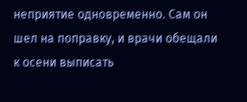неприятие одновременно. Сам он шел на поправку, и врачи обещали к осени выписать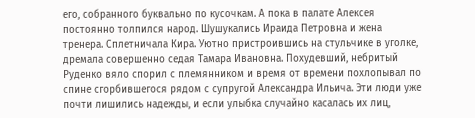его, собранного буквально по кусочкам. А пока в палате Алексея постоянно толпился народ. Шушукались Ираида Петровна и жена тренера. Сплетничала Кира. Уютно пристроившись на стульчике в уголке, дремала совершенно седая Тамара Ивановна. Похудевший, небритый Руденко вяло спорил с племянником и время от времени похлопывал по спине сгорбившегося рядом с супругой Александра Ильича. Эти люди уже почти лишились надежды, и если улыбка случайно касалась их лиц,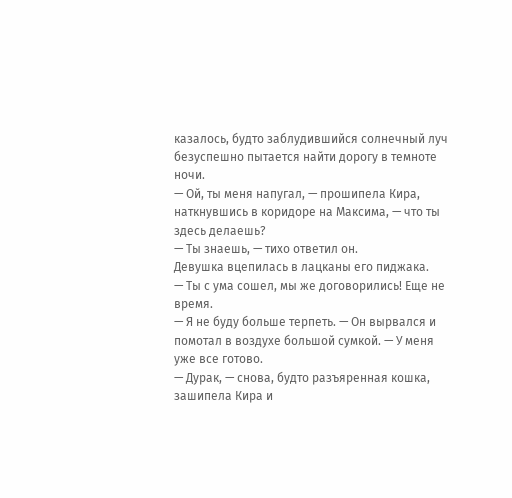казалось, будто заблудившийся солнечный луч безуспешно пытается найти дорогу в темноте ночи.
— Ой, ты меня напугал, — прошипела Кира, наткнувшись в коридоре на Максима, — что ты здесь делаешь?
— Ты знаешь, — тихо ответил он.
Девушка вцепилась в лацканы его пиджака.
— Ты с ума сошел, мы же договорились! Еще не время.
— Я не буду больше терпеть. — Он вырвался и помотал в воздухе большой сумкой. — У меня уже все готово.
— Дурак, — снова, будто разъяренная кошка, зашипела Кира и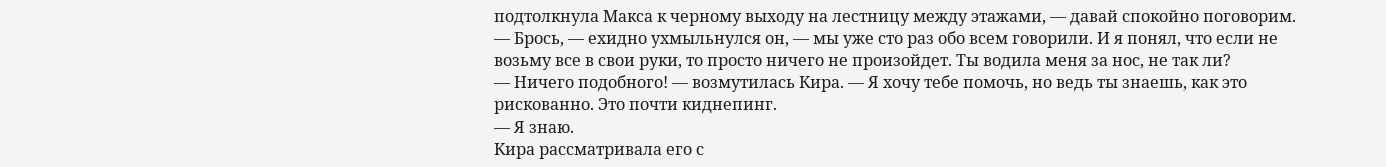подтолкнула Макса к черному выходу на лестницу между этажами, — давай спокойно поговорим.
— Брось, — ехидно ухмыльнулся он, — мы уже сто раз обо всем говорили. И я понял, что если не возьму все в свои руки, то просто ничего не произойдет. Ты водила меня за нос, не так ли?
— Ничего подобного! — возмутилась Кира. — Я хочу тебе помочь, но ведь ты знаешь, как это рискованно. Это почти киднепинг.
— Я знаю.
Кира рассматривала его с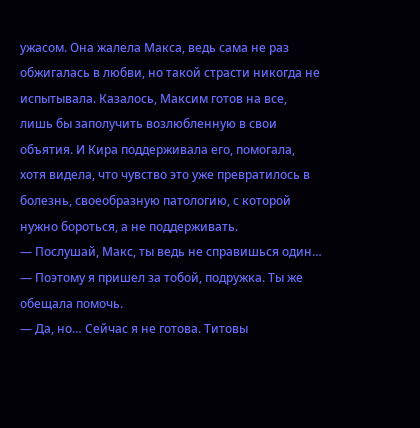ужасом. Она жалела Макса, ведь сама не раз обжигалась в любви, но такой страсти никогда не испытывала. Казалось, Максим готов на все, лишь бы заполучить возлюбленную в свои объятия. И Кира поддерживала его, помогала, хотя видела, что чувство это уже превратилось в болезнь, своеобразную патологию, с которой нужно бороться, а не поддерживать.
— Послушай, Макс, ты ведь не справишься один…
— Поэтому я пришел за тобой, подружка. Ты же обещала помочь.
— Да, но… Сейчас я не готова. Титовы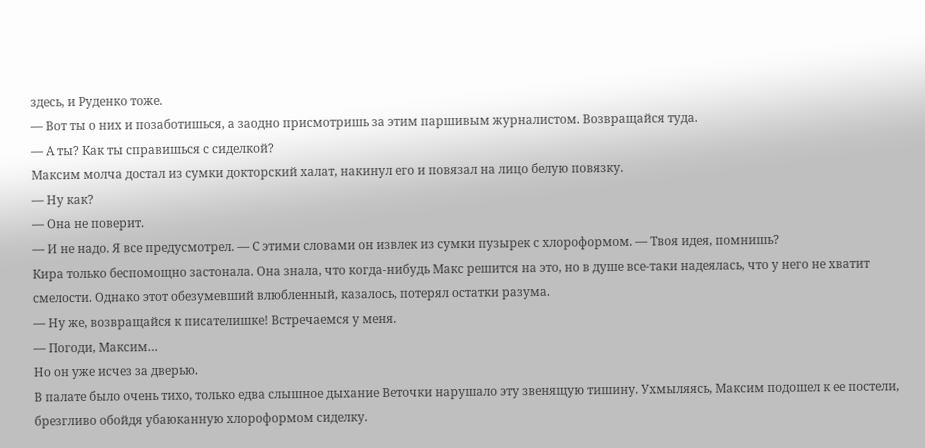здесь, и Руденко тоже.
— Вот ты о них и позаботишься, а заодно присмотришь за этим паршивым журналистом. Возвращайся туда.
— А ты? Как ты справишься с сиделкой?
Максим молча достал из сумки докторский халат, накинул его и повязал на лицо белую повязку.
— Ну как?
— Она не поверит.
— И не надо. Я все предусмотрел. — С этими словами он извлек из сумки пузырек с хлороформом. — Твоя идея, помнишь?
Кира только беспомощно застонала. Она знала, что когда-нибудь Макс решится на это, но в душе все-таки надеялась, что у него не хватит смелости. Однако этот обезумевший влюбленный, казалось, потерял остатки разума.
— Ну же, возвращайся к писателишке! Встречаемся у меня.
— Погоди, Максим…
Но он уже исчез за дверью.
В палате было очень тихо, только едва слышное дыхание Веточки нарушало эту звенящую тишину. Ухмыляясь, Максим подошел к ее постели, брезгливо обойдя убаюканную хлороформом сиделку.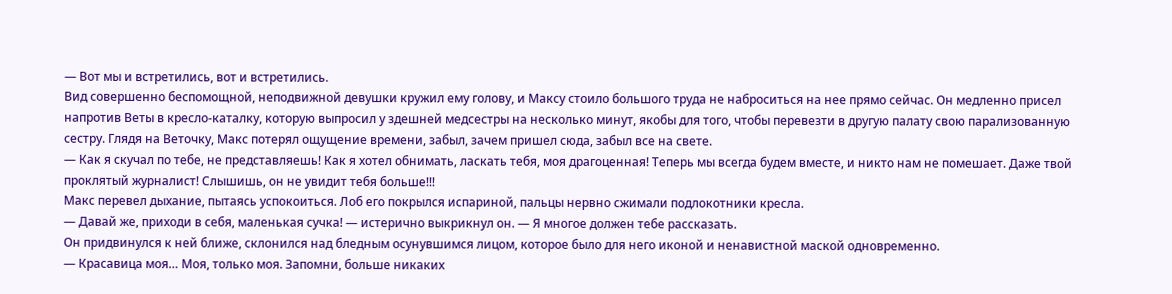— Вот мы и встретились, вот и встретились.
Вид совершенно беспомощной, неподвижной девушки кружил ему голову, и Максу стоило большого труда не наброситься на нее прямо сейчас. Он медленно присел напротив Веты в кресло-каталку, которую выпросил у здешней медсестры на несколько минут, якобы для того, чтобы перевезти в другую палату свою парализованную сестру. Глядя на Веточку, Макс потерял ощущение времени, забыл, зачем пришел сюда, забыл все на свете.
— Как я скучал по тебе, не представляешь! Как я хотел обнимать, ласкать тебя, моя драгоценная! Теперь мы всегда будем вместе, и никто нам не помешает. Даже твой проклятый журналист! Слышишь, он не увидит тебя больше!!!
Макс перевел дыхание, пытаясь успокоиться. Лоб его покрылся испариной, пальцы нервно сжимали подлокотники кресла.
— Давай же, приходи в себя, маленькая сучка! — истерично выкрикнул он. — Я многое должен тебе рассказать.
Он придвинулся к ней ближе, склонился над бледным осунувшимся лицом, которое было для него иконой и ненавистной маской одновременно.
— Красавица моя… Моя, только моя. Запомни, больше никаких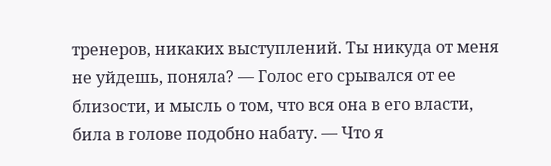тренеров, никаких выступлений. Ты никуда от меня не уйдешь, поняла? — Голос его срывался от ее близости, и мысль о том, что вся она в его власти, била в голове подобно набату. — Что я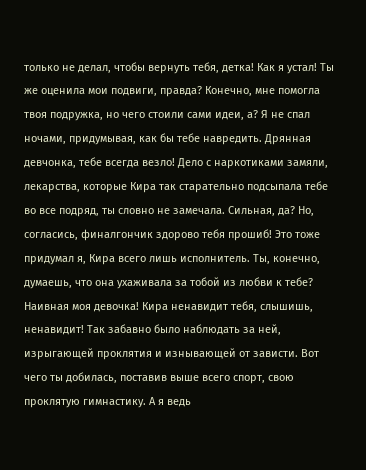только не делал, чтобы вернуть тебя, детка! Как я устал! Ты же оценила мои подвиги, правда? Конечно, мне помогла твоя подружка, но чего стоили сами идеи, а? Я не спал ночами, придумывая, как бы тебе навредить. Дрянная девчонка, тебе всегда везло! Дело с наркотиками замяли, лекарства, которые Кира так старательно подсыпала тебе во все подряд, ты словно не замечала. Сильная, да? Но, согласись, финалгончик здорово тебя прошиб! Это тоже придумал я, Кира всего лишь исполнитель. Ты, конечно, думаешь, что она ухаживала за тобой из любви к тебе? Наивная моя девочка! Кира ненавидит тебя, слышишь, ненавидит! Так забавно было наблюдать за ней, изрыгающей проклятия и изнывающей от зависти. Вот чего ты добилась, поставив выше всего спорт, свою проклятую гимнастику. А я ведь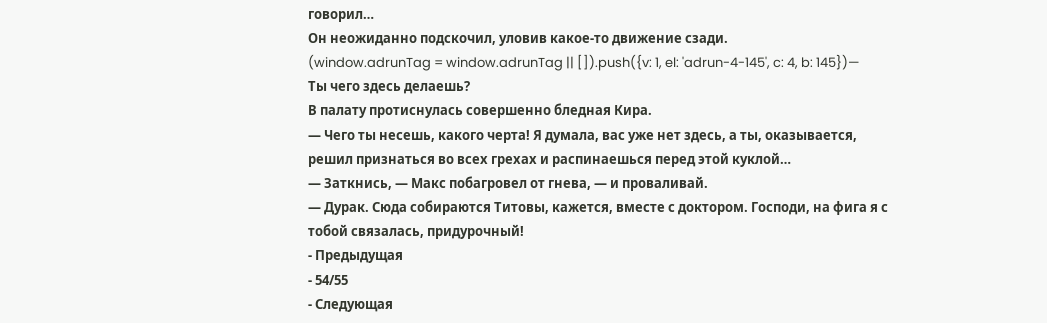говорил…
Он неожиданно подскочил, уловив какое-то движение сзади.
(window.adrunTag = window.adrunTag || []).push({v: 1, el: 'adrun-4-145', c: 4, b: 145})— Ты чего здесь делаешь?
В палату протиснулась совершенно бледная Кира.
— Чего ты несешь, какого черта! Я думала, вас уже нет здесь, а ты, оказывается, решил признаться во всех грехах и распинаешься перед этой куклой…
— Заткнись, — Макс побагровел от гнева, — и проваливай.
— Дурак. Сюда собираются Титовы, кажется, вместе с доктором. Господи, на фига я с тобой связалась, придурочный!
- Предыдущая
- 54/55
- Следующая